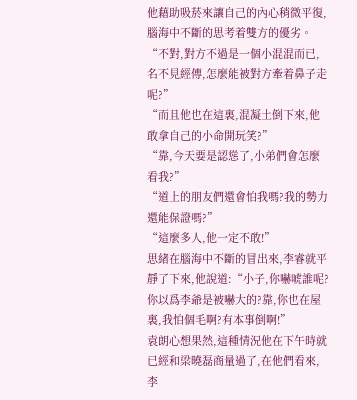他藉助吸菸來讓自己的內心稍微平復,腦海中不斷的思考着雙方的優劣。
“不對,對方不過是一個小混混而已,名不見經傳,怎麼能被對方牽着鼻子走呢?”
“而且他也在這裏,混凝土倒下來,他敢拿自己的小命開玩笑?”
“靠,今天要是認慫了,小弟們會怎麼看我?”
“道上的朋友們還會怕我嗎?我的勢力還能保證嗎?”
“這麼多人,他一定不敢!”
思緒在腦海中不斷的冒出來,李睿就平靜了下來,他說道:“小子,你嚇唬誰呢?你以爲李爺是被嚇大的?靠,你也在屋裏,我怕個毛啊?有本事倒啊!”
袁朗心想果然,這種情況他在下午時就已經和梁曉磊商量過了,在他們看來,李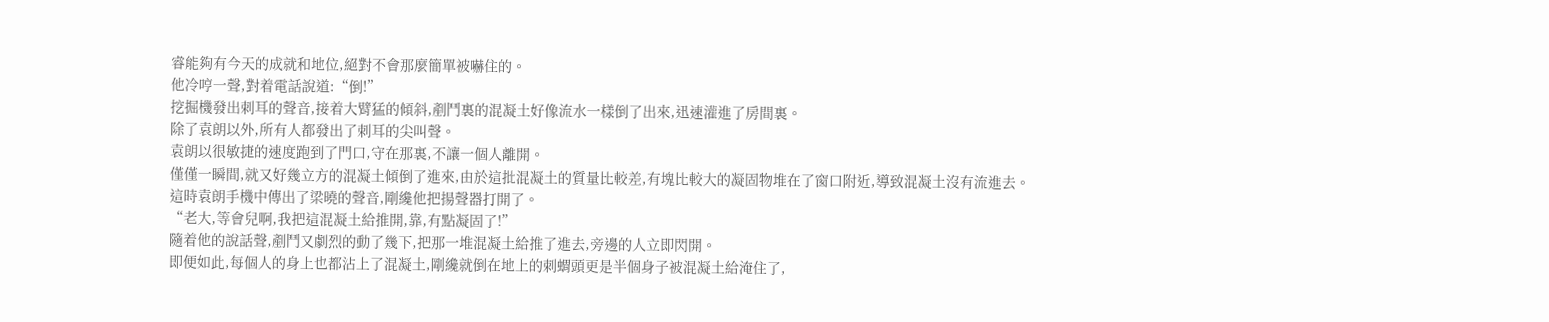睿能夠有今天的成就和地位,絕對不會那麼簡單被嚇住的。
他冷哼一聲,對着電話說道:“倒!”
挖掘機發出刺耳的聲音,接着大臂猛的傾斜,剷鬥裏的混凝土好像流水一樣倒了出來,迅速灌進了房間裏。
除了袁朗以外,所有人都發出了刺耳的尖叫聲。
袁朗以很敏捷的速度跑到了門口,守在那裏,不讓一個人離開。
僅僅一瞬間,就又好幾立方的混凝土傾倒了進來,由於這批混凝土的質量比較差,有塊比較大的凝固物堆在了窗口附近,導致混凝土沒有流進去。
這時袁朗手機中傳出了梁曉的聲音,剛纔他把揚聲器打開了。
“老大,等會兒啊,我把這混凝土給推開,靠,有點凝固了!”
隨着他的說話聲,剷鬥又劇烈的動了幾下,把那一堆混凝土給推了進去,旁邊的人立即閃開。
即便如此,每個人的身上也都沾上了混凝土,剛纔就倒在地上的刺蝟頭更是半個身子被混凝土給淹住了,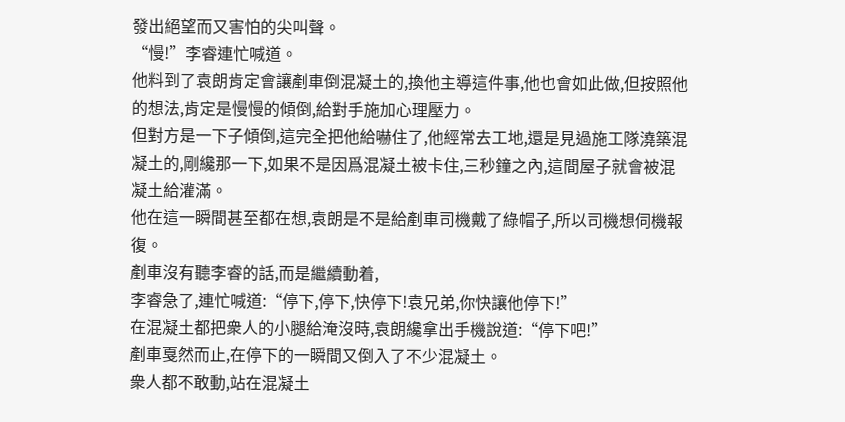發出絕望而又害怕的尖叫聲。
“慢!”李睿連忙喊道。
他料到了袁朗肯定會讓剷車倒混凝土的,換他主導這件事,他也會如此做,但按照他的想法,肯定是慢慢的傾倒,給對手施加心理壓力。
但對方是一下子傾倒,這完全把他給嚇住了,他經常去工地,還是見過施工隊澆築混凝土的,剛纔那一下,如果不是因爲混凝土被卡住,三秒鐘之內,這間屋子就會被混凝土給灌滿。
他在這一瞬間甚至都在想,袁朗是不是給剷車司機戴了綠帽子,所以司機想伺機報復。
剷車沒有聽李睿的話,而是繼續動着,
李睿急了,連忙喊道:“停下,停下,快停下!袁兄弟,你快讓他停下!”
在混凝土都把衆人的小腿給淹沒時,袁朗纔拿出手機說道:“停下吧!”
剷車戛然而止,在停下的一瞬間又倒入了不少混凝土。
衆人都不敢動,站在混凝土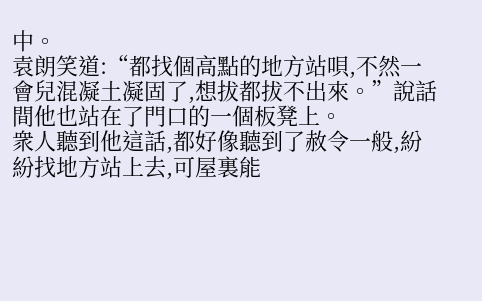中。
袁朗笑道:“都找個高點的地方站唄,不然一會兒混凝土凝固了,想拔都拔不出來。”說話間他也站在了門口的一個板凳上。
衆人聽到他這話,都好像聽到了赦令一般,紛紛找地方站上去,可屋裏能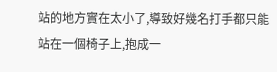站的地方實在太小了,導致好幾名打手都只能站在一個椅子上,抱成一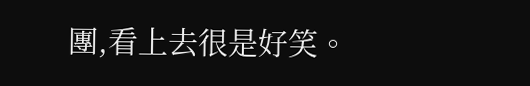團,看上去很是好笑。